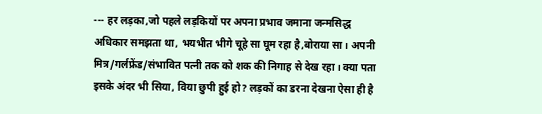--- हर लड़का,जो पहले लड़कियों पर अपना प्रभाव जमाना जन्मसिद्ध अधिकार समझता था, भयभीत भीगे चूहे सा घूम रहा है,बोराया सा। अपनी मित्र/गर्लफ्रेंड/संभावित पत्नी तक को शक की निगाह से देख रहा। क्या पता इसके अंदर भी सिया, विया छुपी हुई हो? लड़कों का डरना देखना ऐसा ही है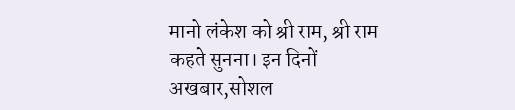मानो लंकेश को श्री राम, श्री राम कहते सुनना। इन दिनों अखबार,सोशल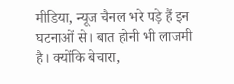मीडिया, न्यूज चैनल भरे पड़े हैं इन घटनाओं से। बात होनी भी लाजमी है। क्योंकि बेचारा,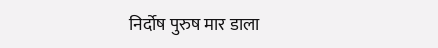निर्दोष पुरुष मार डाला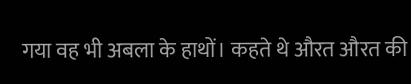गया वह भी अबला के हाथों। कहते थे औरत औरत की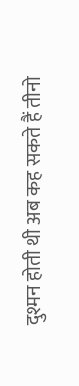दुश्मन होती थी अब कह सकते हैं तीनो